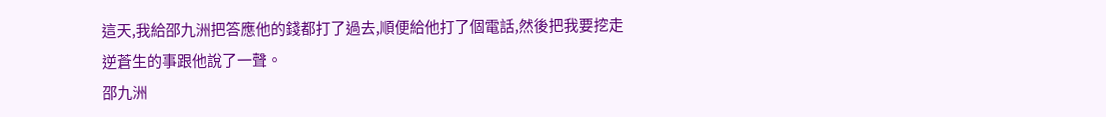這天,我給邵九洲把答應他的錢都打了過去,順便給他打了個電話,然後把我要挖走逆蒼生的事跟他說了一聲。
邵九洲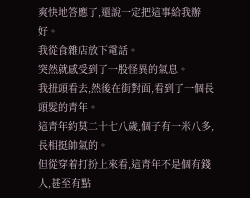爽快地答應了,還說一定把這事給我辦好。
我從食雜店放下電話。
突然就感受到了一股怪異的氣息。
我扭頭看去,然後在街對面,看到了一個長頭髮的青年。
這青年約莫二十七八歲,個子有一米八多,長相挺帥氣的。
但從穿着打扮上來看,這青年不是個有錢人,甚至有點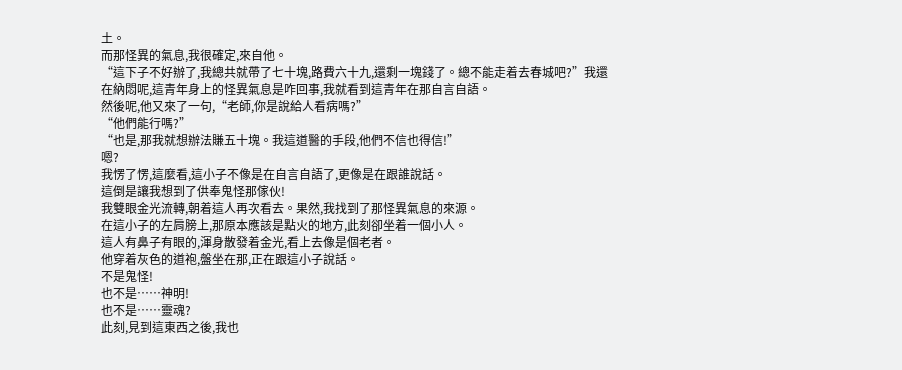土。
而那怪異的氣息,我很確定,來自他。
“這下子不好辦了,我總共就帶了七十塊,路費六十九,還剩一塊錢了。總不能走着去春城吧?”我還在納悶呢,這青年身上的怪異氣息是咋回事,我就看到這青年在那自言自語。
然後呢,他又來了一句,“老師,你是說給人看病嗎?”
“他們能行嗎?”
“也是,那我就想辦法賺五十塊。我這道醫的手段,他們不信也得信!”
嗯?
我愣了愣,這麼看,這小子不像是在自言自語了,更像是在跟誰說話。
這倒是讓我想到了供奉鬼怪那傢伙!
我雙眼金光流轉,朝着這人再次看去。果然,我找到了那怪異氣息的來源。
在這小子的左肩膀上,那原本應該是點火的地方,此刻卻坐着一個小人。
這人有鼻子有眼的,渾身散發着金光,看上去像是個老者。
他穿着灰色的道袍,盤坐在那,正在跟這小子說話。
不是鬼怪!
也不是……神明!
也不是……靈魂?
此刻,見到這東西之後,我也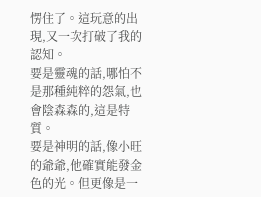愣住了。這玩意的出現,又一次打破了我的認知。
要是靈魂的話,哪怕不是那種純粹的怨氣,也會陰森森的,這是特質。
要是神明的話,像小旺的爺爺,他確實能發金色的光。但更像是一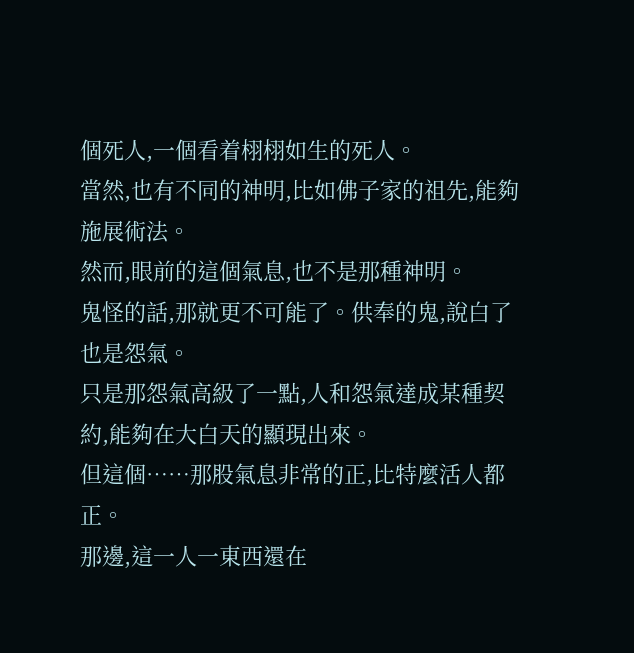個死人,一個看着栩栩如生的死人。
當然,也有不同的神明,比如佛子家的祖先,能夠施展術法。
然而,眼前的這個氣息,也不是那種神明。
鬼怪的話,那就更不可能了。供奉的鬼,說白了也是怨氣。
只是那怨氣高級了一點,人和怨氣達成某種契約,能夠在大白天的顯現出來。
但這個……那股氣息非常的正,比特麼活人都正。
那邊,這一人一東西還在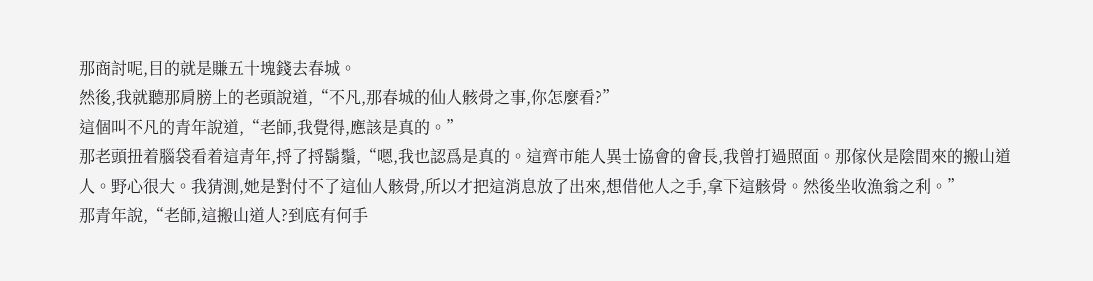那商討呢,目的就是賺五十塊錢去春城。
然後,我就聽那肩膀上的老頭說道,“不凡,那春城的仙人骸骨之事,你怎麼看?”
這個叫不凡的青年說道,“老師,我覺得,應該是真的。”
那老頭扭着腦袋看着這青年,捋了捋鬍鬚,“嗯,我也認爲是真的。這齊市能人異士協會的會長,我曾打過照面。那傢伙是陰間來的搬山道人。野心很大。我猜測,她是對付不了這仙人骸骨,所以才把這消息放了出來,想借他人之手,拿下這骸骨。然後坐收漁翁之利。”
那青年說,“老師,這搬山道人?到底有何手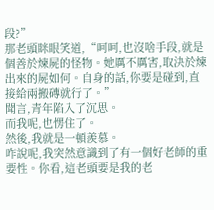段?”
那老頭眯眼笑道,“呵呵,也沒啥手段,就是個善於煉屍的怪物。她厲不厲害,取決於煉出來的屍如何。自身的話,你要是碰到,直接給兩搬磚就行了。”
聞言,青年陷入了沉思。
而我呢,也愣住了。
然後,我就是一頓羨慕。
咋說呢,我突然意識到了有一個好老師的重要性。你看,這老頭要是我的老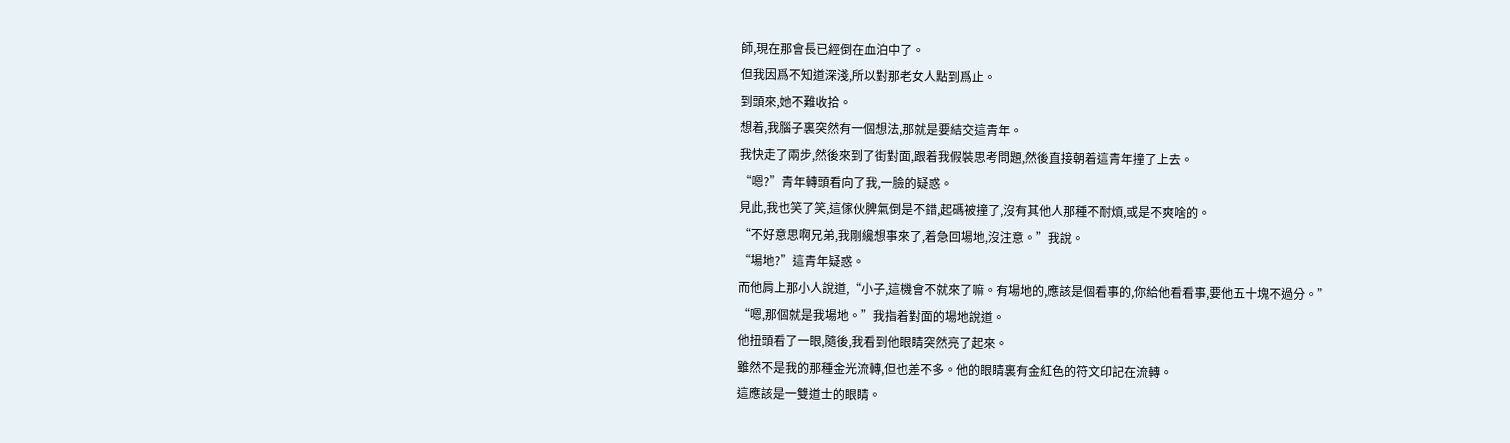師,現在那會長已經倒在血泊中了。
但我因爲不知道深淺,所以對那老女人點到爲止。
到頭來,她不難收拾。
想着,我腦子裏突然有一個想法,那就是要結交這青年。
我快走了兩步,然後來到了街對面,跟着我假裝思考問題,然後直接朝着這青年撞了上去。
“嗯?”青年轉頭看向了我,一臉的疑惑。
見此,我也笑了笑,這傢伙脾氣倒是不錯,起碼被撞了,沒有其他人那種不耐煩,或是不爽啥的。
“不好意思啊兄弟,我剛纔想事來了,着急回場地,沒注意。”我說。
“場地?”這青年疑惑。
而他肩上那小人說道,“小子,這機會不就來了嘛。有場地的,應該是個看事的,你給他看看事,要他五十塊不過分。”
“嗯,那個就是我場地。”我指着對面的場地說道。
他扭頭看了一眼,隨後,我看到他眼睛突然亮了起來。
雖然不是我的那種金光流轉,但也差不多。他的眼睛裏有金紅色的符文印記在流轉。
這應該是一雙道士的眼睛。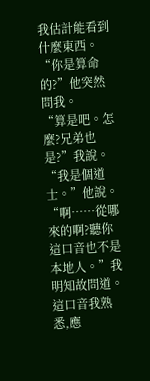我估計能看到什麼東西。
“你是算命的?”他突然問我。
“算是吧。怎麼?兄弟也是?”我說。
“我是個道士。”他說。
“啊……從哪來的啊?聽你這口音也不是本地人。”我明知故問道。
這口音我熟悉,應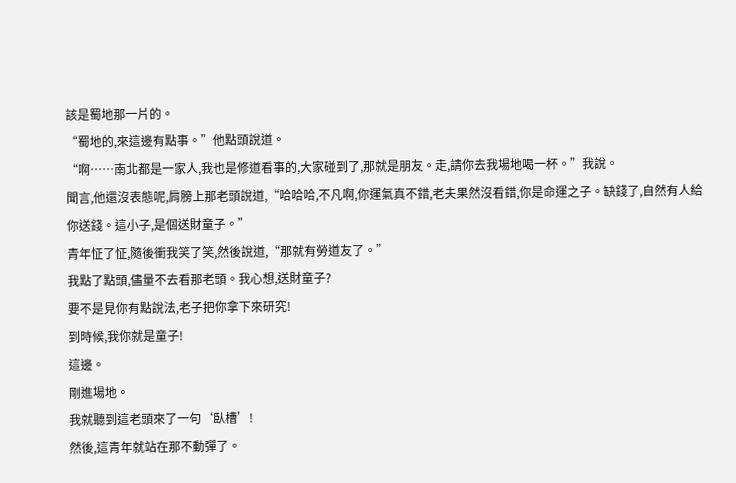該是蜀地那一片的。
“蜀地的,來這邊有點事。”他點頭說道。
“啊……南北都是一家人,我也是修道看事的,大家碰到了,那就是朋友。走,請你去我場地喝一杯。”我說。
聞言,他還沒表態呢,肩膀上那老頭說道,“哈哈哈,不凡啊,你運氣真不錯,老夫果然沒看錯,你是命運之子。缺錢了,自然有人給你送錢。這小子,是個送財童子。”
青年怔了怔,隨後衝我笑了笑,然後說道,“那就有勞道友了。”
我點了點頭,儘量不去看那老頭。我心想,送財童子?
要不是見你有點說法,老子把你拿下來研究!
到時候,我你就是童子!
這邊。
剛進場地。
我就聽到這老頭來了一句‘臥槽’!
然後,這青年就站在那不動彈了。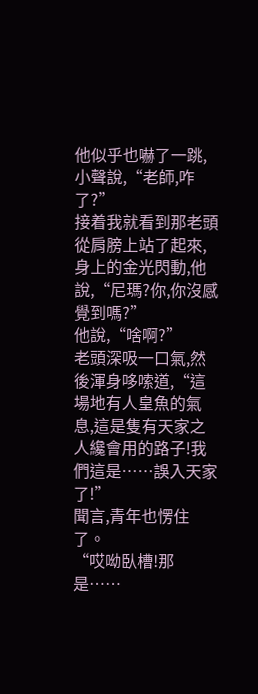他似乎也嚇了一跳,小聲說,“老師,咋了?”
接着我就看到那老頭從肩膀上站了起來,身上的金光閃動,他說,“尼瑪?你,你沒感覺到嗎?”
他說,“啥啊?”
老頭深吸一口氣,然後渾身哆嗦道,“這場地有人皇魚的氣息,這是隻有天家之人纔會用的路子!我們這是……誤入天家了!”
聞言,青年也愣住了。
“哎呦臥槽!那是……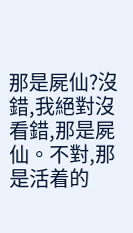那是屍仙?沒錯,我絕對沒看錯,那是屍仙。不對,那是活着的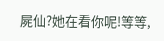屍仙?她在看你呢!等等,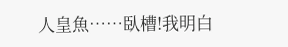人皇魚……臥槽!我明白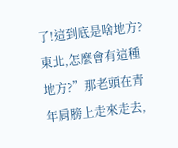了!這到底是啥地方?東北,怎麼會有這種地方?”那老頭在青年肩膀上走來走去,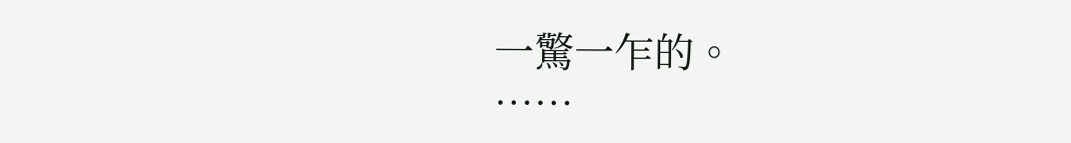一驚一乍的。
……